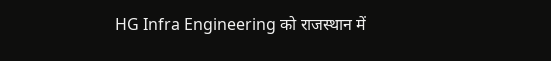HG Infra Engineering को राजस्थान में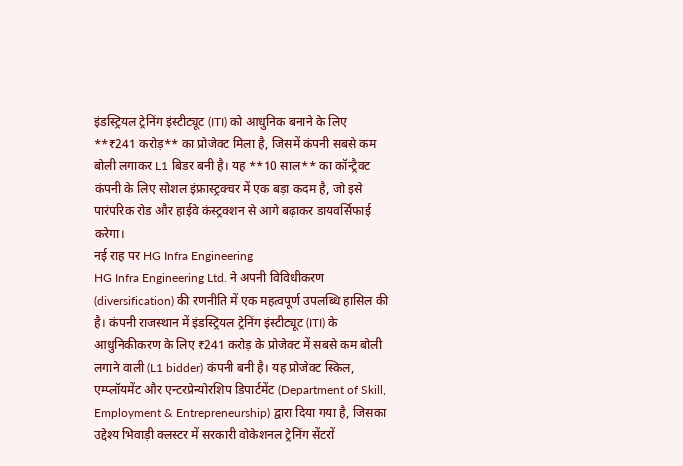इंडस्ट्रियल ट्रेनिंग इंस्टीट्यूट (ITI) को आधुनिक बनाने के लिए **₹241 करोड़** का प्रोजेक्ट मिला है, जिसमें कंपनी सबसे कम बोली लगाकर L1 बिडर बनी है। यह **10 साल** का कॉन्ट्रैक्ट कंपनी के लिए सोशल इंफ्रास्ट्रक्चर में एक बड़ा कदम है, जो इसे पारंपरिक रोड और हाईवे कंस्ट्रक्शन से आगे बढ़ाकर डायवर्सिफाई करेगा।
नई राह पर HG Infra Engineering
HG Infra Engineering Ltd. ने अपनी विविधीकरण (diversification) की रणनीति में एक महत्वपूर्ण उपलब्धि हासिल की है। कंपनी राजस्थान में इंडस्ट्रियल ट्रेनिंग इंस्टीट्यूट (ITI) के आधुनिकीकरण के लिए ₹241 करोड़ के प्रोजेक्ट में सबसे कम बोली लगाने वाली (L1 bidder) कंपनी बनी है। यह प्रोजेक्ट स्किल, एम्प्लॉयमेंट और एन्टरप्रेन्योरशिप डिपार्टमेंट (Department of Skill, Employment & Entrepreneurship) द्वारा दिया गया है, जिसका उद्देश्य भिवाड़ी क्लस्टर में सरकारी वोकेशनल ट्रेनिंग सेंटरों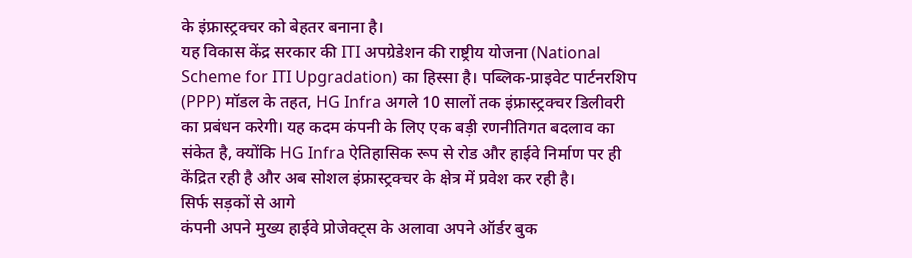के इंफ्रास्ट्रक्चर को बेहतर बनाना है।
यह विकास केंद्र सरकार की ITI अपग्रेडेशन की राष्ट्रीय योजना (National Scheme for ITI Upgradation) का हिस्सा है। पब्लिक-प्राइवेट पार्टनरशिप (PPP) मॉडल के तहत, HG Infra अगले 10 सालों तक इंफ्रास्ट्रक्चर डिलीवरी का प्रबंधन करेगी। यह कदम कंपनी के लिए एक बड़ी रणनीतिगत बदलाव का संकेत है, क्योंकि HG Infra ऐतिहासिक रूप से रोड और हाईवे निर्माण पर ही केंद्रित रही है और अब सोशल इंफ्रास्ट्रक्चर के क्षेत्र में प्रवेश कर रही है।
सिर्फ सड़कों से आगे
कंपनी अपने मुख्य हाईवे प्रोजेक्ट्स के अलावा अपने ऑर्डर बुक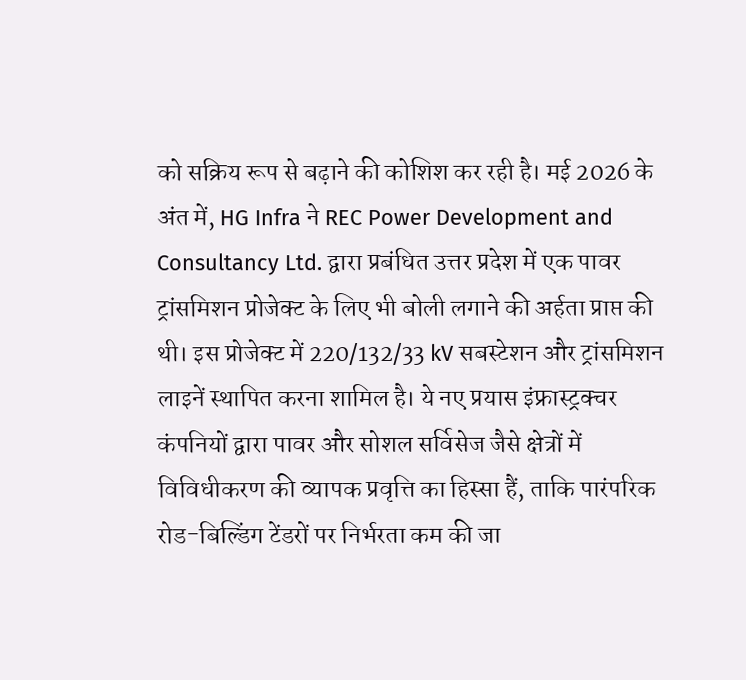को सक्रिय रूप से बढ़ाने की कोशिश कर रही है। मई 2026 के अंत में, HG Infra ने REC Power Development and Consultancy Ltd. द्वारा प्रबंधित उत्तर प्रदेश में एक पावर ट्रांसमिशन प्रोजेक्ट के लिए भी बोली लगाने की अर्हता प्राप्त की थी। इस प्रोजेक्ट में 220/132/33 kV सबस्टेशन और ट्रांसमिशन लाइनें स्थापित करना शामिल है। ये नए प्रयास इंफ्रास्ट्रक्चर कंपनियों द्वारा पावर और सोशल सर्विसेज जैसे क्षेत्रों में विविधीकरण की व्यापक प्रवृत्ति का हिस्सा हैं, ताकि पारंपरिक रोड-बिल्डिंग टेंडरों पर निर्भरता कम की जा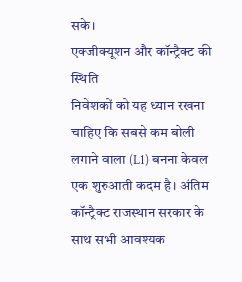सके।
एक्जीक्यूशन और कॉन्ट्रैक्ट की स्थिति
निवेशकों को यह ध्यान रखना चाहिए कि सबसे कम बोली लगाने वाला (L1) बनना केवल एक शुरुआती कदम है। अंतिम कॉन्ट्रैक्ट राजस्थान सरकार के साथ सभी आवश्यक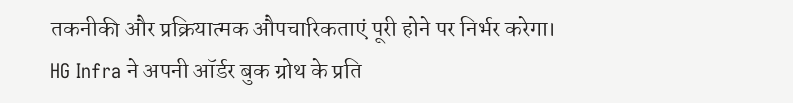तकनीकी और प्रक्रियात्मक औपचारिकताएं पूरी होने पर निर्भर करेगा।
HG Infra ने अपनी ऑर्डर बुक ग्रोथ के प्रति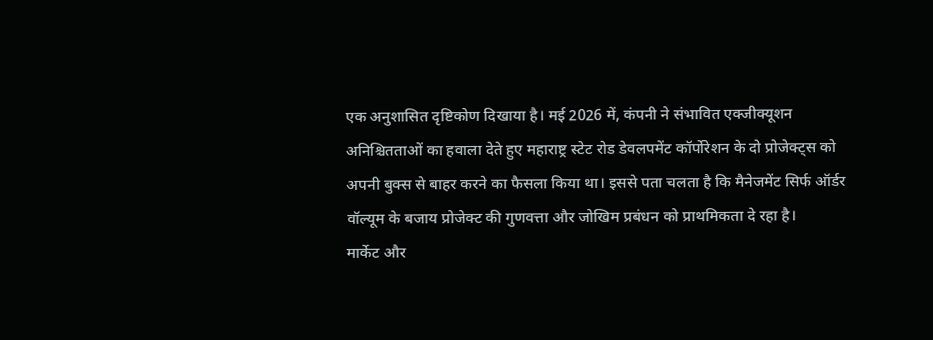एक अनुशासित दृष्टिकोण दिखाया है। मई 2026 में, कंपनी ने संभावित एक्जीक्यूशन अनिश्चितताओं का हवाला देते हुए महाराष्ट्र स्टेट रोड डेवलपमेंट कॉर्पोरेशन के दो प्रोजेक्ट्स को अपनी बुक्स से बाहर करने का फैसला किया था। इससे पता चलता है कि मैनेजमेंट सिर्फ ऑर्डर वॉल्यूम के बजाय प्रोजेक्ट की गुणवत्ता और जोखिम प्रबंधन को प्राथमिकता दे रहा है।
मार्केट और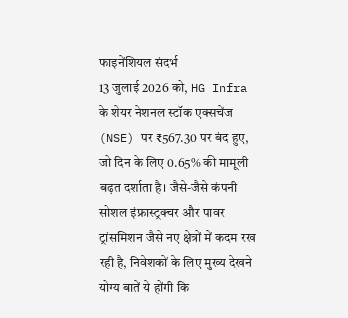फाइनेंशियल संदर्भ
13 जुलाई 2026 को, HG Infra के शेयर नेशनल स्टॉक एक्सचेंज (NSE) पर ₹567.30 पर बंद हुए, जो दिन के लिए 0.65% की मामूली बढ़त दर्शाता है। जैसे-जैसे कंपनी सोशल इंफ्रास्ट्रक्चर और पावर ट्रांसमिशन जैसे नए क्षेत्रों में कदम रख रही है, निवेशकों के लिए मुख्य देखने योग्य बातें ये होंगी कि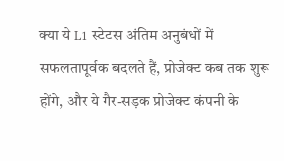क्या ये L1 स्टेटस अंतिम अनुबंधों में सफलतापूर्वक बदलते हैं, प्रोजेक्ट कब तक शुरू होंगे, और ये गैर-सड़क प्रोजेक्ट कंपनी के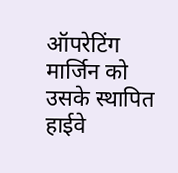ऑपरेटिंग मार्जिन को उसके स्थापित हाईवे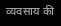व्यवसाय की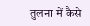तुलना में कैसे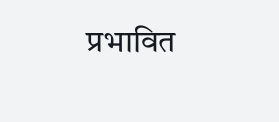प्रभावित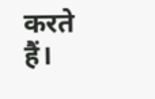करते हैं।